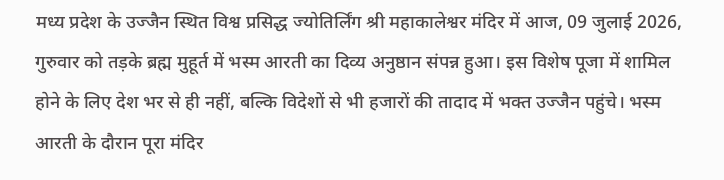मध्य प्रदेश के उज्जैन स्थित विश्व प्रसिद्ध ज्योतिर्लिंग श्री महाकालेश्वर मंदिर में आज, 09 जुलाई 2026, गुरुवार को तड़के ब्रह्म मुहूर्त में भस्म आरती का दिव्य अनुष्ठान संपन्न हुआ। इस विशेष पूजा में शामिल होने के लिए देश भर से ही नहीं, बल्कि विदेशों से भी हजारों की तादाद में भक्त उज्जैन पहुंचे। भस्म आरती के दौरान पूरा मंदिर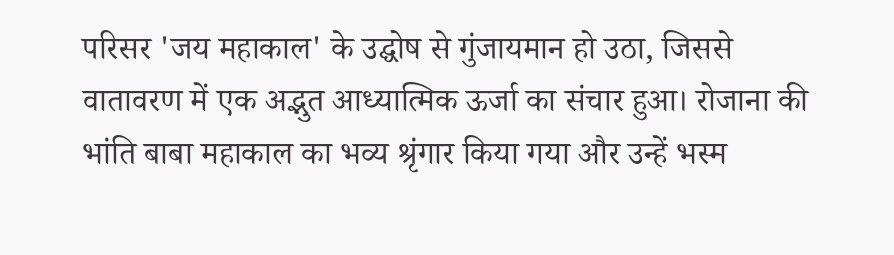परिसर 'जय महाकाल' के उद्घोष से गुंजायमान हो उठा, जिससे वातावरण में एक अद्भुत आध्यात्मिक ऊर्जा का संचार हुआ। रोजाना की भांति बाबा महाकाल का भव्य श्रृंगार किया गया और उन्हें भस्म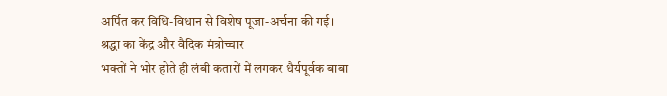अर्पित कर विधि-विधान से विशेष पूजा-अर्चना की गई।
श्रद्धा का केंद्र और वैदिक मंत्रोच्चार
भक्तों ने भोर होते ही लंबी कतारों में लगकर धैर्यपूर्वक बाबा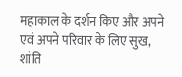महाकाल के दर्शन किए और अपने एवं अपने परिवार के लिए सुख, शांति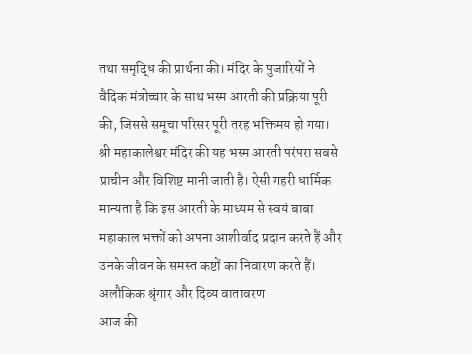तथा समृद्धि की प्रार्थना की। मंदिर के पुजारियों ने वैदिक मंत्रोच्चार के साथ भस्म आरती की प्रक्रिया पूरी की, जिससे समूचा परिसर पूरी तरह भक्तिमय हो गया। श्री महाकालेश्वर मंदिर की यह भस्म आरती परंपरा सबसे प्राचीन और विशिष्ट मानी जाती है। ऐसी गहरी धार्मिक मान्यता है कि इस आरती के माध्यम से स्वयं बाबा महाकाल भक्तों को अपना आशीर्वाद प्रदान करते हैं और उनके जीवन के समस्त कष्टों का निवारण करते हैं।
अलौकिक श्रृंगार और दिव्य वातावरण
आज की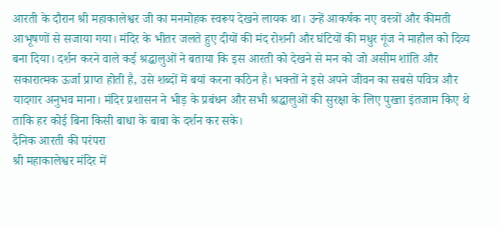आरती के दौरान श्री महाकालेश्वर जी का मनमोहक स्वरूप देखने लायक था। उन्हें आकर्षक नए वस्त्रों और कीमती आभूषणों से सजाया गया। मंदिर के भीतर जलते हुए दीयों की मंद रोशनी और घंटियों की मधुर गूंज ने माहौल को दिव्य बना दिया। दर्शन करने वाले कई श्रद्धालुओं ने बताया कि इस आरती को देखने से मन को जो असीम शांति और सकारात्मक ऊर्जा प्राप्त होती है, उसे शब्दों में बयां करना कठिन है। भक्तों ने इसे अपने जीवन का सबसे पवित्र और यादगार अनुभव माना। मंदिर प्रशासन ने भीड़ के प्रबंधन और सभी श्रद्धालुओं की सुरक्षा के लिए पुख्ता इंतजाम किए थे ताकि हर कोई बिना किसी बाधा के बाबा के दर्शन कर सके।
दैनिक आरती की परंपरा
श्री महाकालेश्वर मंदिर में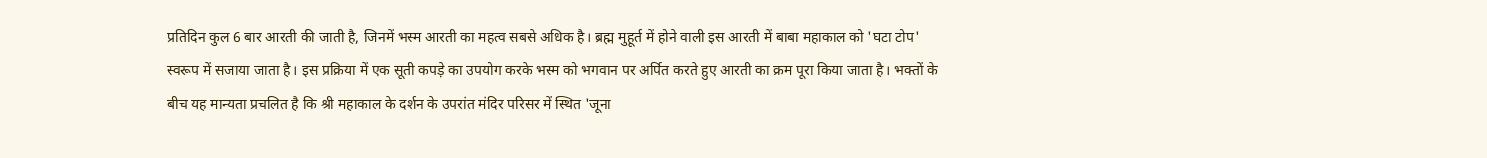प्रतिदिन कुल 6 बार आरती की जाती है, जिनमें भस्म आरती का महत्व सबसे अधिक है। ब्रह्म मुहूर्त में होने वाली इस आरती में बाबा महाकाल को 'घटा टोप' स्वरूप में सजाया जाता है। इस प्रक्रिया में एक सूती कपड़े का उपयोग करके भस्म को भगवान पर अर्पित करते हुए आरती का क्रम पूरा किया जाता है। भक्तों के बीच यह मान्यता प्रचलित है कि श्री महाकाल के दर्शन के उपरांत मंदिर परिसर में स्थित 'जूना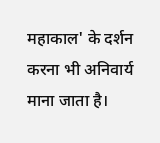महाकाल' के दर्शन करना भी अनिवार्य माना जाता है।